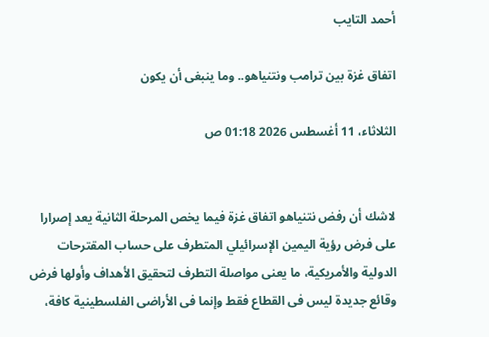أحمد التايب

اتفاق غزة بين ترامب ونتنياهو.. وما ينبغى أن يكون

الثلاثاء، 11 أغسطس 2026 01:18 ص


لاشك أن رفض نتنياهو اتفاق غزة فيما يخص المرحلة الثانية يعد إصرارا على فرض رؤية اليمين الإسرائيلي المتطرف على حساب المقترحات الدولية والأمريكية، ما يعنى مواصلة التطرف لتحقيق الأهداف وأولها فرض وقائع جديدة ليس فى القطاع فقط وإنما فى الأراضى الفلسطينية كافة،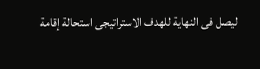ليصل فى النهاية للهدف الاستراتيجى استحالة إقامة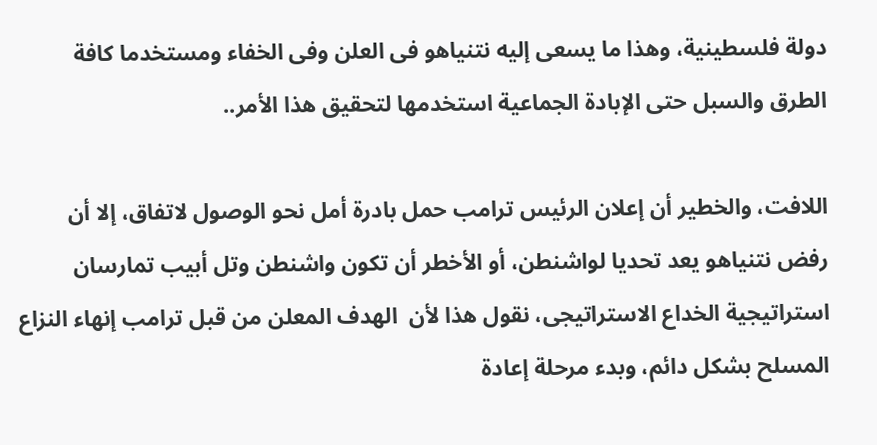دولة فلسطينية، وهذا ما يسعى إليه نتنياهو فى العلن وفى الخفاء ومستخدما كافة الطرق والسبل حتى الإبادة الجماعية استخدمها لتحقيق هذا الأمر..

اللافت، والخطير أن إعلان الرئيس ترامب حمل بادرة أمل نحو الوصول لاتفاق، إلا أن رفض نتنياهو يعد تحديا لواشنطن، أو الأخطر أن تكون واشنطن وتل أبيب تمارسان استراتيجية الخداع الاستراتيجى، نقول هذا لأن  الهدف المعلن من قبل ترامب إنهاء النزاع المسلح بشكل دائم، وبدء مرحلة إعادة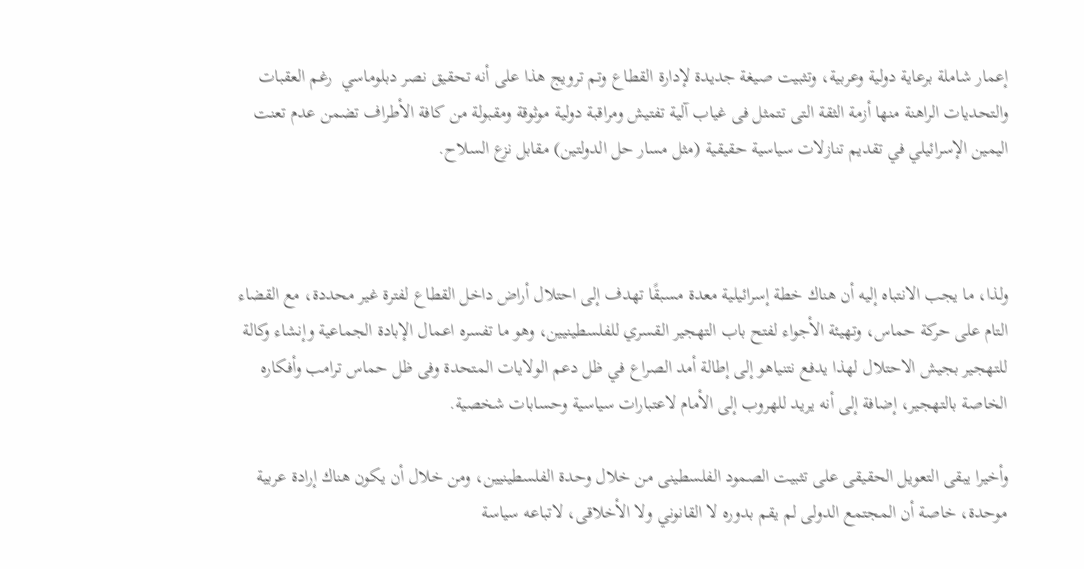إعمار شاملة برعاية دولية وعربية، وتثبيت صيغة جديدة لإدارة القطاع وتم ترويج هذا على أنه تحقيق نصر دبلوماسي  رغم العقبات والتحديات الراهنة منها أزمة الثقة التى تتمثل فى غياب آلية تفتيش ومراقبة دولية موثوقة ومقبولة من كافة الأطراف تضمن عدم تعنت اليمين الإسرائيلي في تقديم تنازلات سياسية حقيقية (مثل مسار حل الدولتين) مقابل نزع السلاح.



ولذا، ما يجب الانتباه إليه أن هناك خطة إسرائيلية معدة مسبقًا تهدف إلى احتلال أراض داخل القطاع لفترة غير محددة، مع القضاء التام على حركة حماس، وتهيئة الأجواء لفتح باب التهجير القسري للفلسطينيين، وهو ما تفسره اعمال الإبادة الجماعية وإنشاء وكالة للتهجير بجيش الاحتلال لهذا يدفع نتنياهو إلى إطالة أمد الصراع في ظل دعم الولايات المتحدة وفى ظل حماس ترامب وأفكاره الخاصة بالتهجير، إضافة إلى أنه يريد للهروب إلى الأمام لاعتبارات سياسية وحسابات شخصية.

وأخيرا يبقى التعويل الحقيقى على تثبيت الصمود الفلسطينى من خلال وحدة الفلسطينيين، ومن خلال أن يكون هناك إرادة عربية موحدة، خاصة أن المجتمع الدولى لم يقم بدوره لا القانوني ولا الأخلاقى، لاتباعه سياسة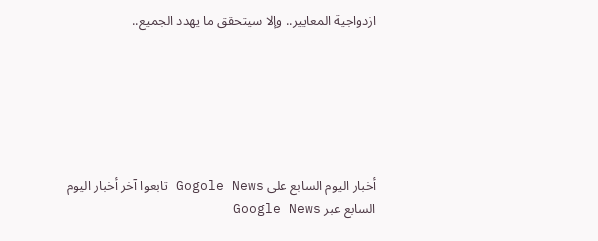ازدواجية المعايير.. وإلا سيتحقق ما يهدد الجميع..






أخبار اليوم السابع على Gogole News تابعوا آخر أخبار اليوم السابع عبر Google News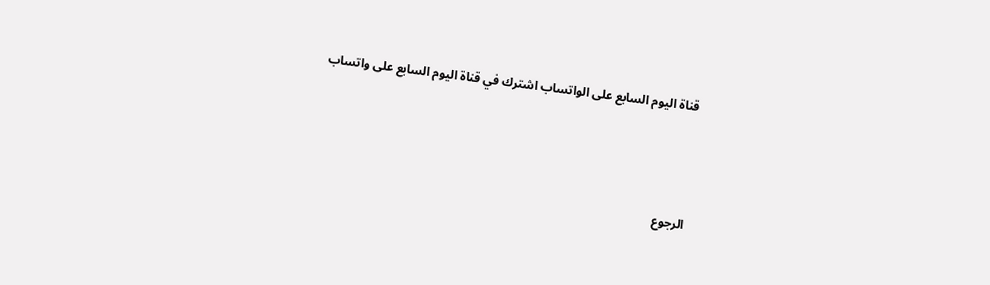قناة اليوم السابع على الواتساب اشترك في قناة اليوم السابع على واتساب



الرجوع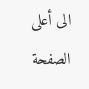الى أعلى الصفحة